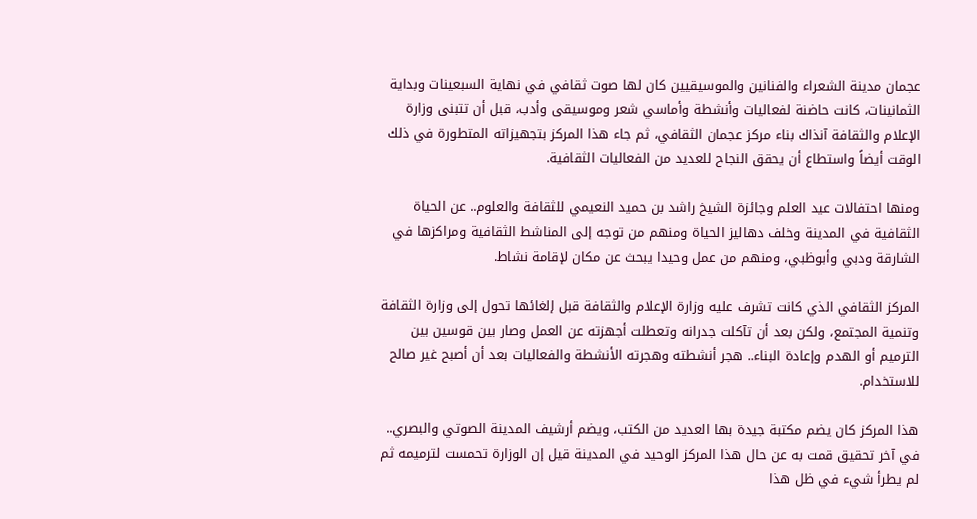عجمان مدينة الشعراء والفنانين والموسيقيين كان لها صوت ثقافي في نهاية السبعينات وبداية الثمانينات، كانت حاضنة لفعاليات وأنشطة وأماسي شعر وموسيقى وأدب، قبل أن تتبنى وزارة الإعلام والثقافة آنذاك بناء مركز عجمان الثقافي، ثم جاء هذا المركز بتجهيزاته المتطورة في ذلك الوقت أيضاً واستطاع أن يحقق النجاح للعديد من الفعاليات الثقافية.

ومنها احتفالات عيد العلم وجائزة الشيخ راشد بن حميد النعيمي للثقافة والعلوم.. عن الحياة الثقافية في المدينة وخلف دهاليز الحياة ومنهم من توجه إلى المناشط الثقافية ومراكزها في الشارقة ودبي وأبوظبي، ومنهم من عمل وحيدا يبحث عن مكان لإقامة نشاط.

المركز الثقافي الذي كانت تشرف عليه وزارة الإعلام والثقافة قبل إلغائها تحول إلى وزارة الثقافة وتنمية المجتمع، ولكن بعد أن تآكلت جدرانه وتعطلت أجهزته عن العمل وصار بين قوسين بين الترميم أو الهدم وإعادة البناء.. هجر أنشطته وهجرته الأنشطة والفعاليات بعد أن أصبح غير صالح للاستخدام.

هذا المركز كان يضم مكتبة جيدة بها العديد من الكتب، ويضم أرشيف المدينة الصوتي والبصري.. في آخر تحقيق قمت به عن حال هذا المركز الوحيد في المدينة قيل إن الوزارة تحمست لترميمه ثم لم يطرأ شيء في ظل هذا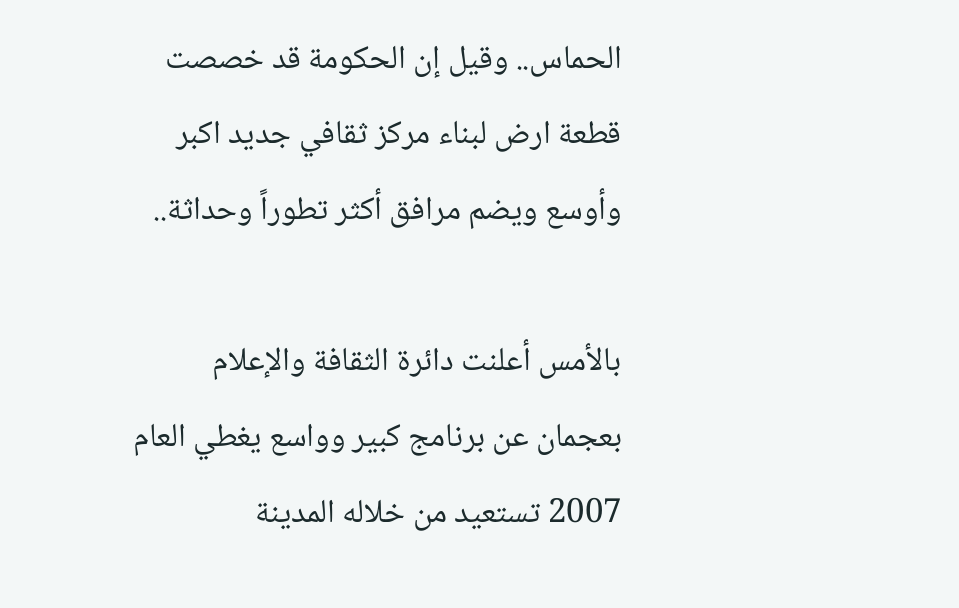الحماس.. وقيل إن الحكومة قد خصصت قطعة ارض لبناء مركز ثقافي جديد اكبر وأوسع ويضم مرافق أكثر تطوراً وحداثة..

بالأمس أعلنت دائرة الثقافة والإعلام بعجمان عن برنامج كبير وواسع يغطي العام 2007 تستعيد من خلاله المدينة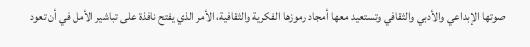صوتها الإبداعي والأدبي والثقافي وتستعيد معها أمجاد رموزها الفكرية والثقافية، الأمر الذي يفتح نافذة على تباشير الأمل في أن تعود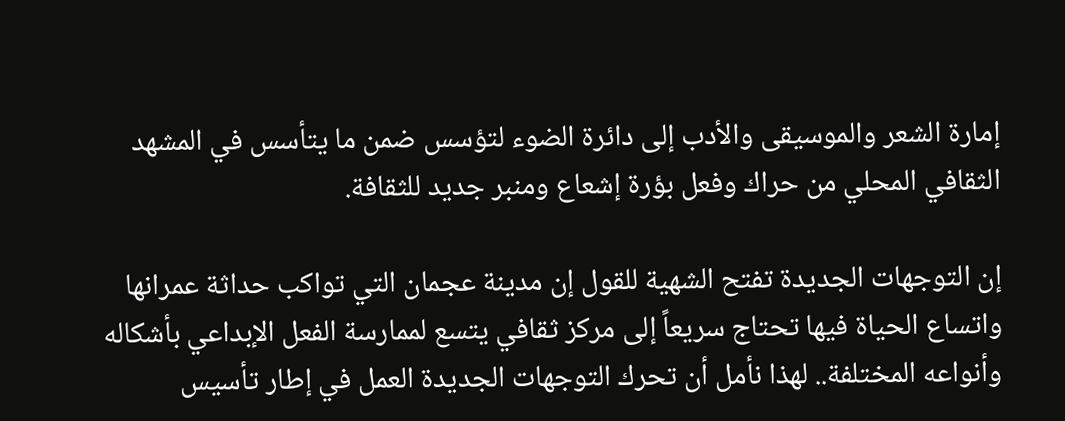إمارة الشعر والموسيقى والأدب إلى دائرة الضوء لتؤسس ضمن ما يتأسس في المشهد الثقافي المحلي من حراك وفعل بؤرة إشعاع ومنبر جديد للثقافة.

إن التوجهات الجديدة تفتح الشهية للقول إن مدينة عجمان التي تواكب حداثة عمرانها واتساع الحياة فيها تحتاج سريعاً إلى مركز ثقافي يتسع لممارسة الفعل الإبداعي بأشكاله وأنواعه المختلفة.. لهذا نأمل أن تحرك التوجهات الجديدة العمل في إطار تأسيس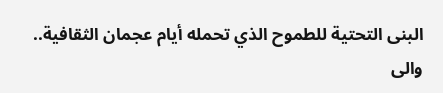البنى التحتية للطموح الذي تحمله أيام عجمان الثقافية.. والى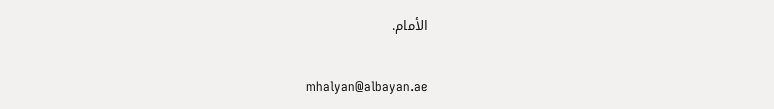الأمام.

mhalyan@albayan.ae